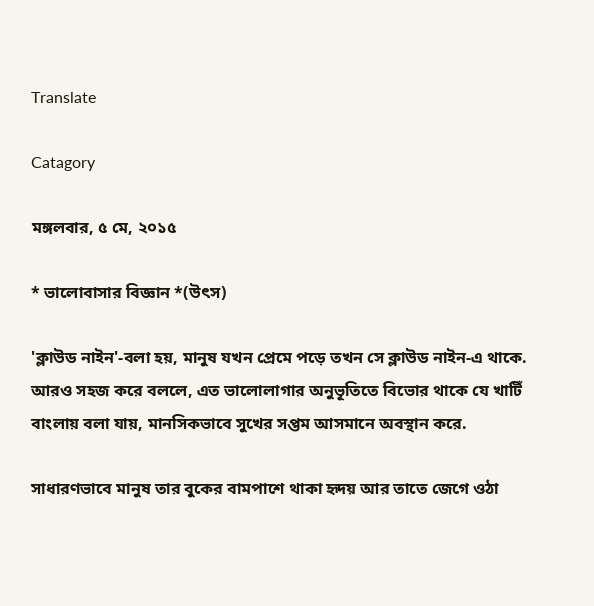Translate

Catagory

মঙ্গলবার, ৫ মে, ২০১৫

* ভালোবাসার বিজ্ঞান *(উৎস)

'ক্লাউড নাইন'-বলা হয়, মানুষ যখন প্রেমে পড়ে তখন সে ক্লাউড নাইন-এ থাকে. আরও সহজ করে বললে, এত ভালোলাগার অনুভূতিতে বিভোর থাকে যে খাটিঁ বাংলায় বলা যায়, মানসিকভাবে সুখের সপ্তম আসমানে অবস্থান করে.

সাধারণভাবে মানুষ তার বুকের বামপাশে থাকা হৃদয় আর তাতে জেগে ওঠা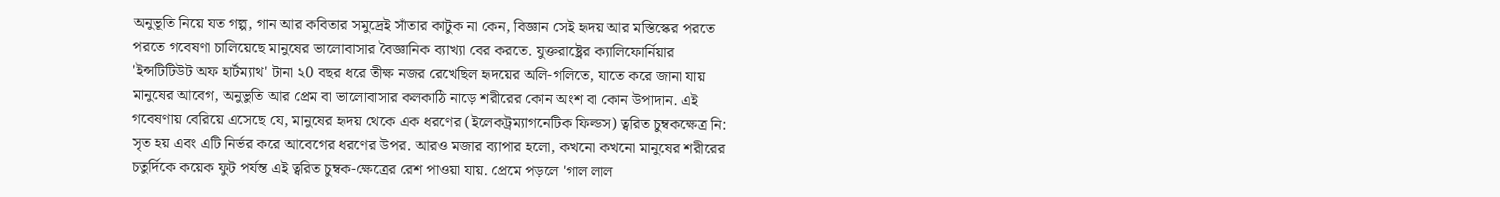অনুভূতি নিয়ে যত গল্প, গান আর কবিতার সমুদ্রেই সাঁতার কাটুক না কেন, বিজ্ঞান সেই হৃদয় আর মস্তিস্কের পরতে পরতে গবেষণা চালিয়েছে মানুষের ভালোবাসার বৈজ্ঞানিক ব্যাখ্যা বের করতে. যুক্তরাষ্ট্রের ক্যালিফোর্নিয়ার 'ইন্সটিটিউট অফ হার্টম্যাথ' টানা ২0 বছর ধরে তীক্ষ নজর রেখেছিল হৃদয়ের অলি-গলিতে, যাতে করে জানা যায় মানুষের আবেগ, অনুভুতি আর প্রেম বা ভালোবাসার কলকাঠি নাড়ে শরীরের কোন অংশ বা কোন উপাদান. এই গবেষণায় বেরিয়ে এসেছে যে, মানুষের হৃদয় থেকে এক ধরণের (ইলেকট্রম্যাগনেটিক ফিল্ডস) ত্বরিত চুম্বকক্ষেত্র নি: সৃত হয় এবং এটি নির্ভর করে আবেগের ধরণের উপর. আরও মজার ব্যাপার হলো, কখনো কখনো মানুষের শরীরের চতুর্দিকে কয়েক ফুট পর্যন্ত এই ত্বরিত চুম্বক-ক্ষেত্রের রেশ পাওয়া যায়. প্রেমে পড়লে 'গাল লাল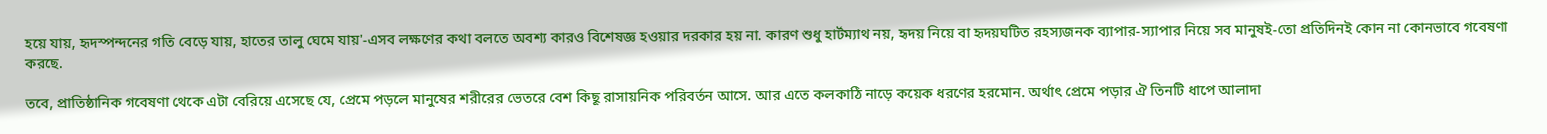হয়ে যায়, হৃদস্পন্দনের গতি বেড়ে যায়, হাতের তালু ঘেমে যায়'-এসব লক্ষণের কথা বলতে অবশ্য কারও বিশেষজ্ঞ হওয়ার দরকার হয় না. কারণ শুধু হার্টম্যাথ নয়, হৃদয় নিয়ে বা হৃদয়ঘটিত রহস্যজনক ব্যাপার-স্যাপার নিয়ে সব মানুষই-তো প্রতিদিনই কোন না কোনভাবে গবেষণা করছে.

তবে, প্রাতিষ্ঠানিক গবেষণা থেকে এটা বেরিয়ে এসেছে যে, প্রেমে পড়লে মানুষের শরীরের ভেতরে বেশ কিছূ রাসায়নিক পরিবর্তন আসে. আর এতে কলকাঠি নাড়ে কয়েক ধরণের হরমোন. অর্থাৎ প্রেমে পড়ার ঐ তিনটি ধাপে আলাদা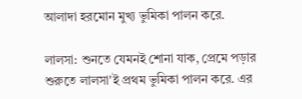আলাদা হরমোন মুখ্য ভুমিকা পালন করে.

লালসা: শুনতে যেমনই শোনা যাক, প্রেমে পড়ার শুরুতে লালসা'ই প্রথম ভুমিকা পালন করে. এর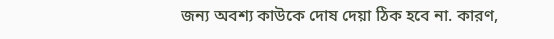জন্য অবশ্য কাউকে দোষ দেয়া ঠিক হবে না. কারণ,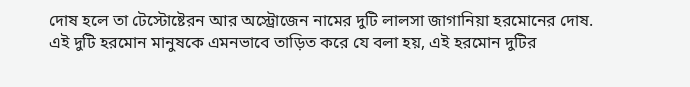দোষ হলে তা টেস্টোষ্টেরন আর অস্ট্রোজেন নামের দুটি লালসা জাগানিয়া হরমোনের দোষ. এই দুটি হরমোন মানুষকে এমনভাবে তাড়িত করে যে বলা হয়, এই হরমোন দুটির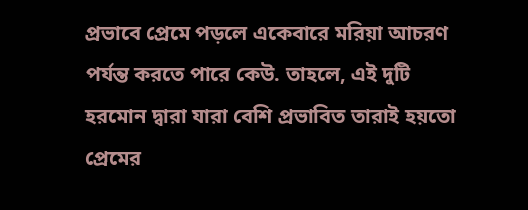প্রভাবে প্রেমে পড়লে একেবারে মরিয়া আচরণ পর্যন্ত করতে পারে কেউ. তাহলে, এই দুটি হরমোন দ্বারা যারা বেশি প্রভাবিত তারাই হয়তো প্রেমের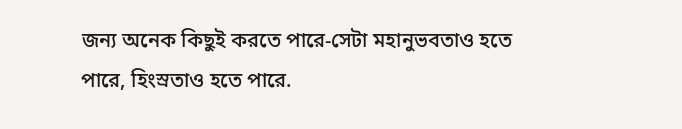জন্য অনেক কিছুই করতে পারে-সেটা মহানুভবতাও হতে পারে, হিংস্রতাও হতে পারে.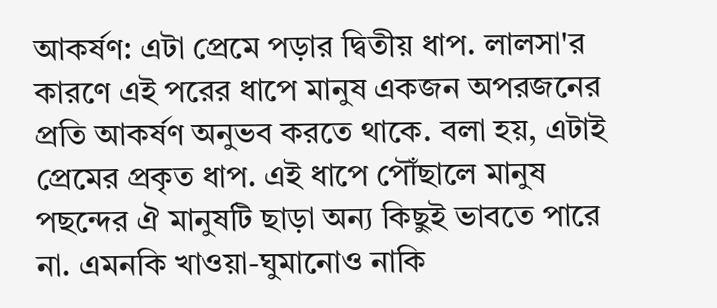আকর্ষণ: এটা প্রেমে পড়ার দ্বিতীয় ধাপ. লালসা'র কারণে এই পরের ধাপে মানুষ একজন অপরজনের প্রতি আকর্ষণ অনুভব করতে থাকে. বলা হয়, এটাই প্রেমের প্রকৃত ধাপ. এই ধাপে পৌঁছালে মানুষ পছন্দের ঐ মানুষটি ছাড়া অন্য কিছুই ভাবতে পারে না. এমনকি খাওয়া-ঘুমানোও নাকি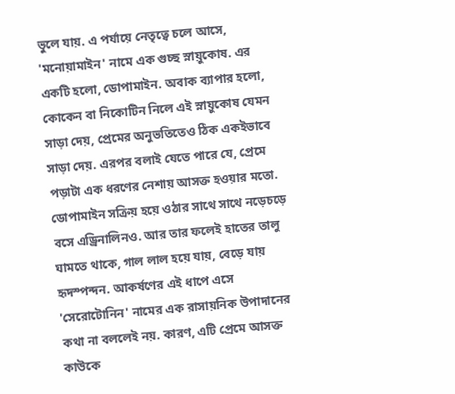ভুলে যায়. এ পর্যায়ে নেতৃত্বে চলে আসে, 'মনোয়ামাইন' নামে এক গুচ্ছ স্নায়ুকোষ. এর একটি হলো, ডোপামাইন. অবাক ব্যাপার হলো, কোকেন বা নিকোটিন নিলে এই স্নায়ুকোষ যেমন সাড়া দেয়, প্রেমের অনুভতিতেও ঠিক একইভাবে সাড়া দেয়. এরপর বলাই যেতে পারে যে, প্রেমে পড়াটা এক ধরণের নেশায় আসক্ত হওয়ার মতো. ডোপামাইন সক্রিয় হয়ে ওঠার সাথে সাথে নড়েচড়ে বসে এড্রিনালিনও. আর তার ফলেই হাতের তালু ঘামতে থাকে, গাল লাল হয়ে যায়, বেড়ে যায় হৃদস্পন্দন. আকর্ষণের এই ধাপে এসে 'সেরোটোনিন' নামের এক রাসায়নিক উপাদানের কথা না বললেই নয়. কারণ, এটি প্রেমে আসক্ত কাউকে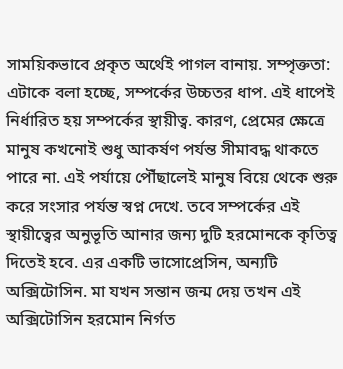সাময়িকভাবে প্রকৃত অর্থেই পাগল বানায়. সম্পৃক্ততা: এটাকে বলা হচ্ছে, সম্পর্কের উচ্চতর ধাপ. এই ধাপেই নির্ধারিত হয় সম্পর্কের স্থায়ীত্ব. কারণ, প্রেমের ক্ষেত্রে মানুষ কখনোই শুধু আকর্ষণ পর্যন্ত সীমাবদ্ধ থাকতে পারে না. এই পর্যায়ে পৌঁছালেই মানুষ বিয়ে থেকে শুরু করে সংসার পর্যন্ত স্বপ্ন দেখে. তবে সম্পর্কের এই স্থায়ীত্বের অনুভূতি আনার জন্য দুটি হরমোনকে কৃতিত্ব দিতেই হবে. এর একটি ভাসোপ্রেসিন, অন্যটি অক্সিটোসিন. মা যখন সন্তান জন্ম দেয় তখন এই অক্সিটোসিন হরমোন নির্গত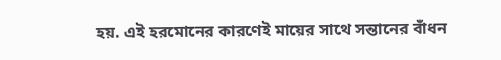হয়. এই হরমোনের কারণেই মায়ের সাথে সন্তানের বাঁধন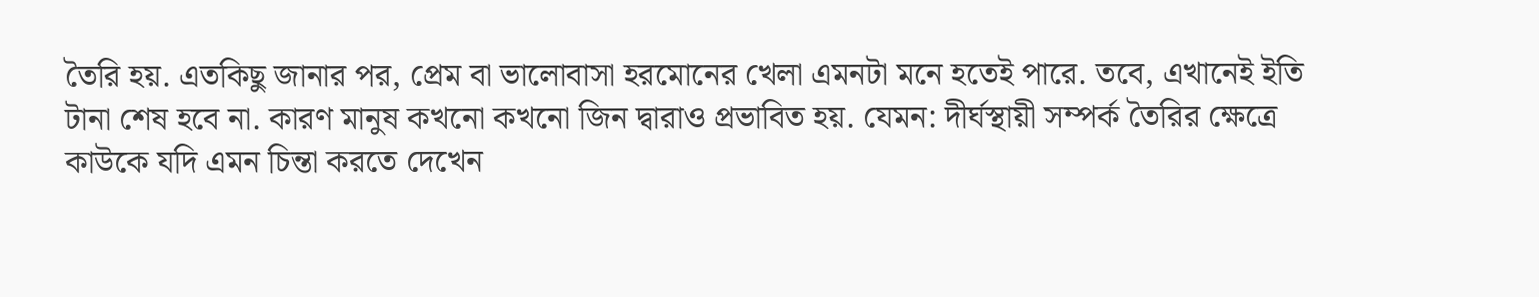তৈরি হয়. এতকিছু জানার পর, প্রেম বা ভালোবাসা হরমোনের খেলা এমনটা মনে হতেই পারে. তবে, এখানেই ইতি টানা শেষ হবে না. কারণ মানুষ কখনো কখনো জিন দ্বারাও প্রভাবিত হয়. যেমন: দীর্ঘস্থায়ী সম্পর্ক তৈরির ক্ষেত্রে কাউকে যদি এমন চিন্তা করতে দেখেন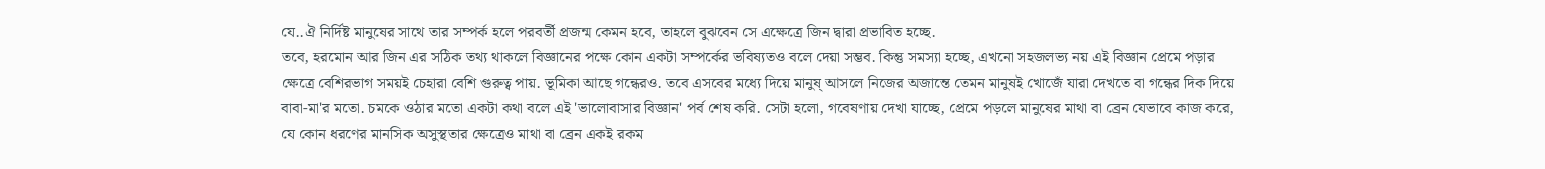যে..ঐ নির্দিষ্ট মানুষের সাথে তার সম্পর্ক হলে পরবর্তী প্রজন্ম কেমন হবে, তাহলে বুঝবেন সে এক্ষেত্রে জিন দ্বারা প্রভাবিত হচ্ছে.
তবে, হরমোন আর জিন এর সঠিক তথ্য থাকলে বিজ্ঞানের পক্ষে কোন একটা সম্পর্কের ভবিষ্যতও বলে দেয়া সম্ভব. কিন্তু সমস্যা হচ্ছে, এখনো সহজলভ্য নয় এই বিজ্ঞান প্রেমে পড়ার ক্ষেত্রে বেশিরভাগ সময়ই চেহারা বেশি গুরুত্ব পায়. ভূমিকা আছে গন্ধেরও. তবে এসবের মধ্যে দিয়ে মানুষ্ আসলে নিজের অজান্তে তেমন মানুষই খোজেঁ যারা দেখতে বা গন্ধের দিক দিয়ে বাবা-মা'র মতো. চমকে ওঠার মতো একটা কথা বলে এই 'ভালোবাসার বিজ্ঞান' পর্ব শেষ করি. সেটা হলো, গবেষণায় দেখা যাচ্ছে, প্রেমে পড়লে মানুষের মাথা বা ব্রেন যেভাবে কাজ করে, যে কোন ধরণের মানসিক অসুস্থতার ক্ষেত্রেও মাথা বা ব্রেন একই রকম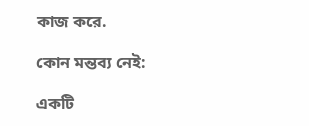কাজ করে.

কোন মন্তব্য নেই:

একটি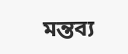মন্তব্য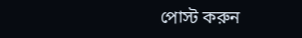পোস্ট করুন